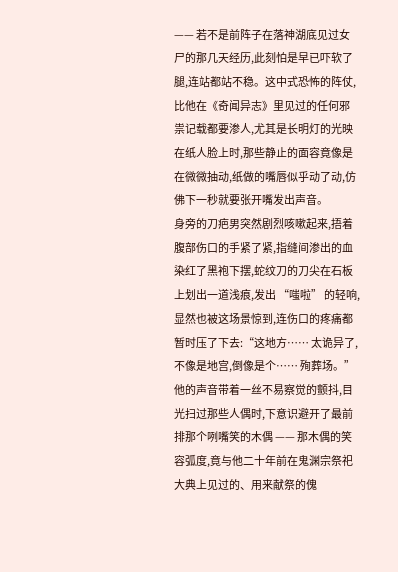—— 若不是前阵子在落神湖底见过女尸的那几天经历,此刻怕是早已吓软了腿,连站都站不稳。这中式恐怖的阵仗,比他在《奇闻异志》里见过的任何邪祟记载都要渗人,尤其是长明灯的光映在纸人脸上时,那些静止的面容竟像是在微微抽动,纸做的嘴唇似乎动了动,仿佛下一秒就要张开嘴发出声音。
身旁的刀疤男突然剧烈咳嗽起来,捂着腹部伤口的手紧了紧,指缝间渗出的血染红了黑袍下摆,蛇纹刀的刀尖在石板上划出一道浅痕,发出 “嗤啦” 的轻响,显然也被这场景惊到,连伤口的疼痛都暂时压了下去:“这地方…… 太诡异了,不像是地宫,倒像是个…… 殉葬场。” 他的声音带着一丝不易察觉的颤抖,目光扫过那些人偶时,下意识避开了最前排那个咧嘴笑的木偶 —— 那木偶的笑容弧度,竟与他二十年前在鬼渊宗祭祀大典上见过的、用来献祭的傀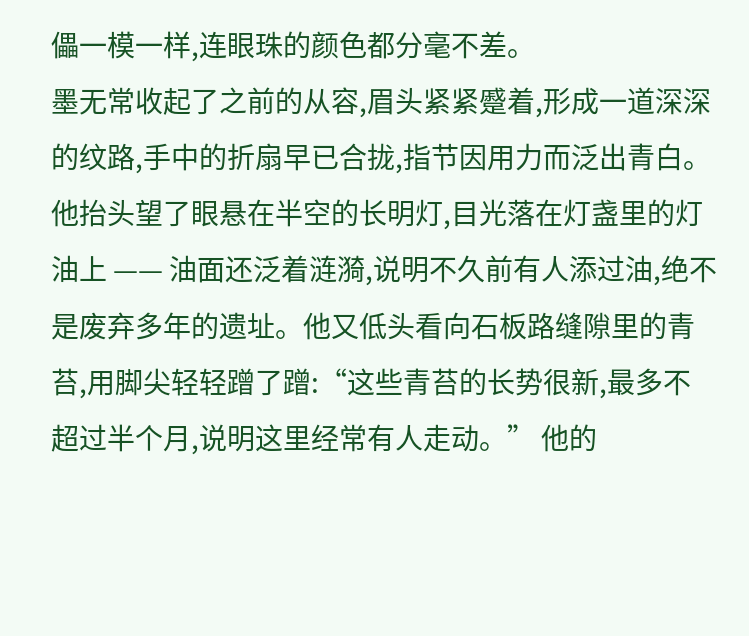儡一模一样,连眼珠的颜色都分毫不差。
墨无常收起了之前的从容,眉头紧紧蹙着,形成一道深深的纹路,手中的折扇早已合拢,指节因用力而泛出青白。他抬头望了眼悬在半空的长明灯,目光落在灯盏里的灯油上 —— 油面还泛着涟漪,说明不久前有人添过油,绝不是废弃多年的遗址。他又低头看向石板路缝隙里的青苔,用脚尖轻轻蹭了蹭:“这些青苔的长势很新,最多不超过半个月,说明这里经常有人走动。” 他的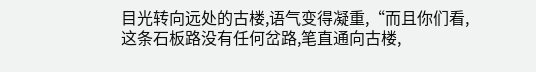目光转向远处的古楼,语气变得凝重,“而且你们看,这条石板路没有任何岔路,笔直通向古楼,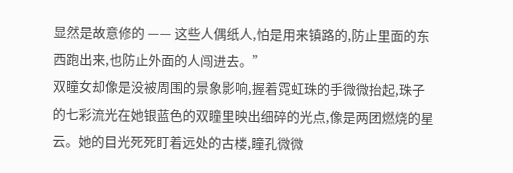显然是故意修的 —— 这些人偶纸人,怕是用来镇路的,防止里面的东西跑出来,也防止外面的人闯进去。”
双瞳女却像是没被周围的景象影响,握着霓虹珠的手微微抬起,珠子的七彩流光在她银蓝色的双瞳里映出细碎的光点,像是两团燃烧的星云。她的目光死死盯着远处的古楼,瞳孔微微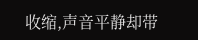收缩,声音平静却带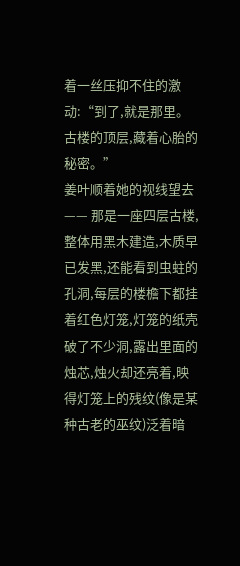着一丝压抑不住的激动:“到了,就是那里。古楼的顶层,藏着心胎的秘密。”
姜叶顺着她的视线望去 —— 那是一座四层古楼,整体用黑木建造,木质早已发黑,还能看到虫蛀的孔洞,每层的楼檐下都挂着红色灯笼,灯笼的纸壳破了不少洞,露出里面的烛芯,烛火却还亮着,映得灯笼上的残纹(像是某种古老的巫纹)泛着暗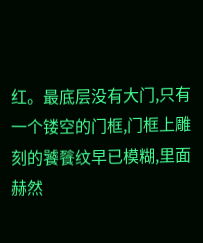红。最底层没有大门,只有一个镂空的门框,门框上雕刻的饕餮纹早已模糊,里面赫然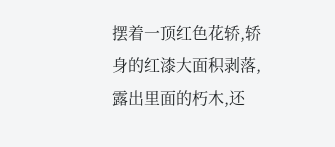摆着一顶红色花轿,轿身的红漆大面积剥落,露出里面的朽木,还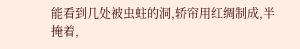能看到几处被虫蛀的洞,轿帘用红绸制成,半掩着,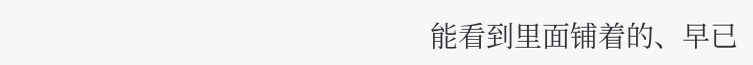能看到里面铺着的、早已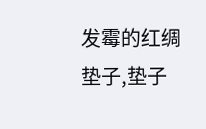发霉的红绸垫子,垫子